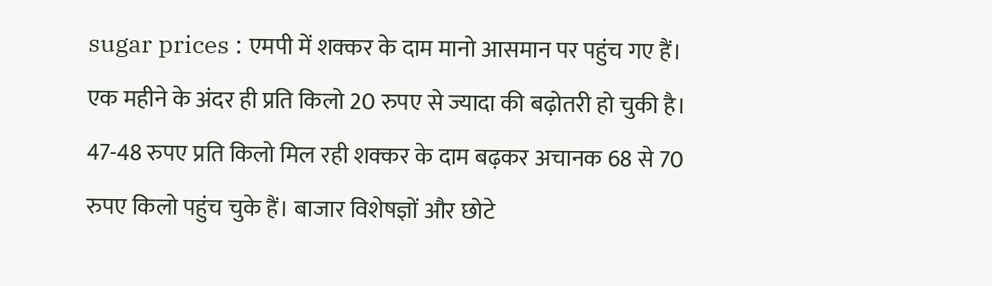sugar prices : एमपी में शक्कर के दाम मानो आसमान पर पहुंच गए हैं। एक महीने के अंदर ही प्रति किलो 20 रुपए से ज्यादा की बढ़ोतरी हो चुकी है। 47-48 रुपए प्रति किलो मिल रही शक्कर के दाम बढ़कर अचानक 68 से 70 रुपए किलो पहुंच चुके हैं। बाजार विशेषज्ञों और छोटे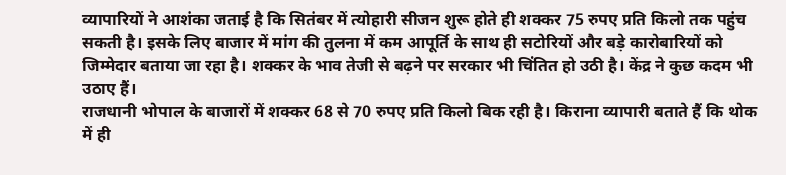व्यापारियों ने आशंका जताई है कि सितंबर में त्योहारी सीजन शुरू होते ही शक्कर 75 रुपए प्रति किलो तक पहुंच सकती है। इसके लिए बाजार में मांग की तुलना में कम आपूर्ति के साथ ही सटोरियों और बड़े कारोबारियों को जिम्मेदार बताया जा रहा है। शक्कर के भाव तेजी से बढ़ने पर सरकार भी चिंतित हो उठी है। केंद्र ने कुछ कदम भी उठाए हैं।
राजधानी भोपाल के बाजारों में शक्कर 68 से 70 रुपए प्रति किलो बिक रही है। किराना व्यापारी बताते हैं कि थोक में ही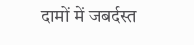दामों में जबर्दस्त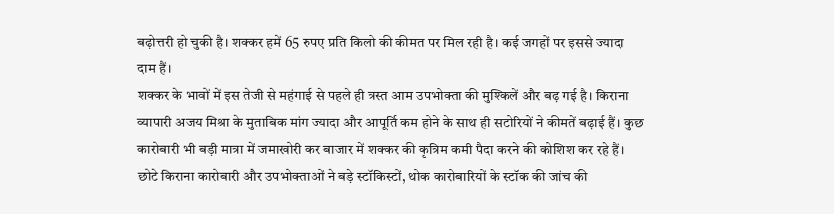बढ़ोत्तरी हो चुकी है। शक्कर हमें 65 रुपए प्रति किलो की कीमत पर मिल रही है। कई जगहों पर इससे ज्यादा दाम हैं।
शक्कर के भावों में इस तेजी से महंगाई से पहले ही त्रस्त आम उपभोक्ता की मुश्किलें और बढ़ गई है। किराना व्यापारी अजय मिश्रा के मुताबिक मांग ज्यादा और आपूर्ति कम होने के साथ ही सटोरियों ने कीमतें बढ़ाई हैं। कुछ कारोबारी भी बड़ी मात्रा में जमाखोरी कर बाजार में शक्कर की कृत्रिम कमी पैदा करने की कोशिश कर रहे हैं। छोटे किराना कारोबारी और उपभोक्ताओं ने बड़े स्टॉकिस्टों, थोक कारोबारियों के स्टॉक की जांच की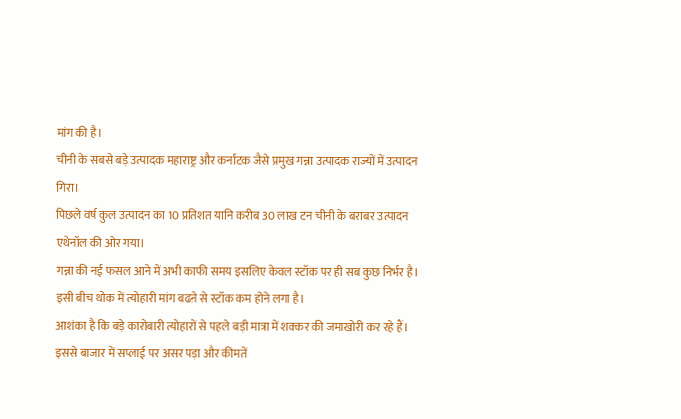मांग की है।
चीनी के सबसे बड़े उत्पादक महाराष्ट्र और कर्नाटक जैसे प्रमुख गन्ना उत्पादक राज्यों में उत्पादन गिरा।
पिछले वर्ष कुल उत्पादन का 10 प्रतिशत यानि करीब 30 लाख टन चीनी के बराबर उत्पादन एथेनॉल की ओर गया।
गन्ना की नई फसल आने में अभी काफी समय इसलिए केवल स्टॉक पर ही सब कुछ निर्भर है। इसी बीच थोक में त्योहारी मांग बढऩे से स्टॉक कम होने लगा है।
आशंका है कि बड़े कारोबारी त्योहारों से पहले बड़ी मात्रा में शक्कर की जमाखोरी कर रहे हैं। इससे बाजार में सप्लाई पर असर पड़ा और कीमतें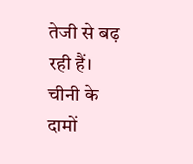तेजी से बढ़ रही हैं।
चीनी के दामों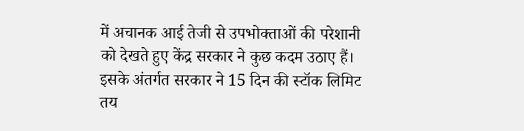में अचानक आई तेजी से उपभोक्ताओं की परेशानी को देखते हुए केंद्र सरकार ने कुछ कदम उठाए हैं। इसके अंतर्गत सरकार ने 15 दिन की स्टॉक लिमिट तय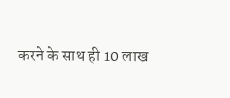करने के साथ ही 10 लाख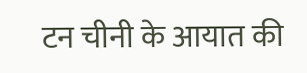टन चीनी के आयात की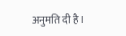अनुमति दी है।